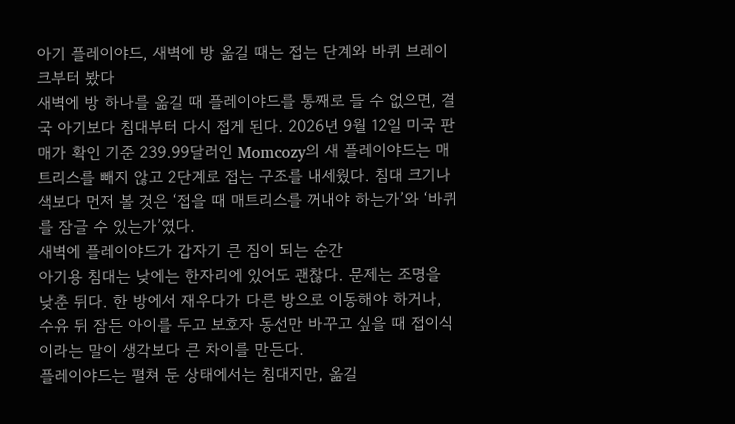아기 플레이야드, 새벽에 방 옮길 때는 접는 단계와 바퀴 브레이크부터 봤다
새벽에 방 하나를 옮길 때 플레이야드를 통째로 들 수 없으면, 결국 아기보다 침대부터 다시 접게 된다. 2026년 9월 12일 미국 판매가 확인 기준 239.99달러인 Momcozy의 새 플레이야드는 매트리스를 빼지 않고 2단계로 접는 구조를 내세웠다. 침대 크기나 색보다 먼저 볼 것은 ‘접을 때 매트리스를 꺼내야 하는가’와 ‘바퀴를 잠글 수 있는가’였다.
새벽에 플레이야드가 갑자기 큰 짐이 되는 순간
아기용 침대는 낮에는 한자리에 있어도 괜찮다. 문제는 조명을 낮춘 뒤다. 한 방에서 재우다가 다른 방으로 이동해야 하거나, 수유 뒤 잠든 아이를 두고 보호자 동선만 바꾸고 싶을 때 접이식이라는 말이 생각보다 큰 차이를 만든다.
플레이야드는 펼쳐 둔 상태에서는 침대지만, 옮길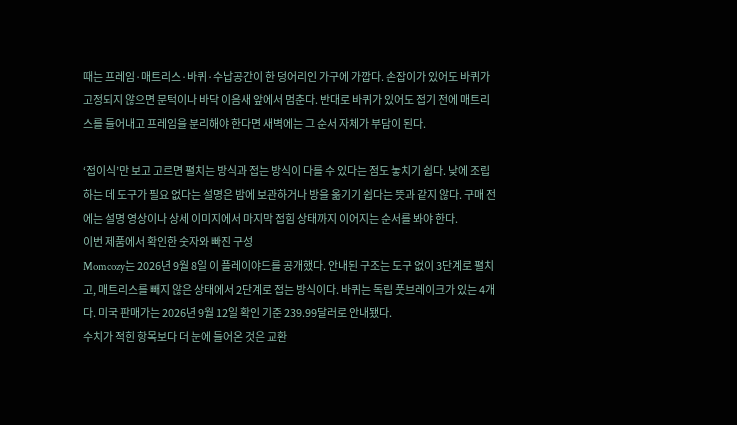때는 프레임·매트리스·바퀴·수납공간이 한 덩어리인 가구에 가깝다. 손잡이가 있어도 바퀴가 고정되지 않으면 문턱이나 바닥 이음새 앞에서 멈춘다. 반대로 바퀴가 있어도 접기 전에 매트리스를 들어내고 프레임을 분리해야 한다면 새벽에는 그 순서 자체가 부담이 된다.

‘접이식’만 보고 고르면 펼치는 방식과 접는 방식이 다를 수 있다는 점도 놓치기 쉽다. 낮에 조립하는 데 도구가 필요 없다는 설명은 밤에 보관하거나 방을 옮기기 쉽다는 뜻과 같지 않다. 구매 전에는 설명 영상이나 상세 이미지에서 마지막 접힘 상태까지 이어지는 순서를 봐야 한다.
이번 제품에서 확인한 숫자와 빠진 구성
Momcozy는 2026년 9월 8일 이 플레이야드를 공개했다. 안내된 구조는 도구 없이 3단계로 펼치고, 매트리스를 빼지 않은 상태에서 2단계로 접는 방식이다. 바퀴는 독립 풋브레이크가 있는 4개다. 미국 판매가는 2026년 9월 12일 확인 기준 239.99달러로 안내됐다.
수치가 적힌 항목보다 더 눈에 들어온 것은 교환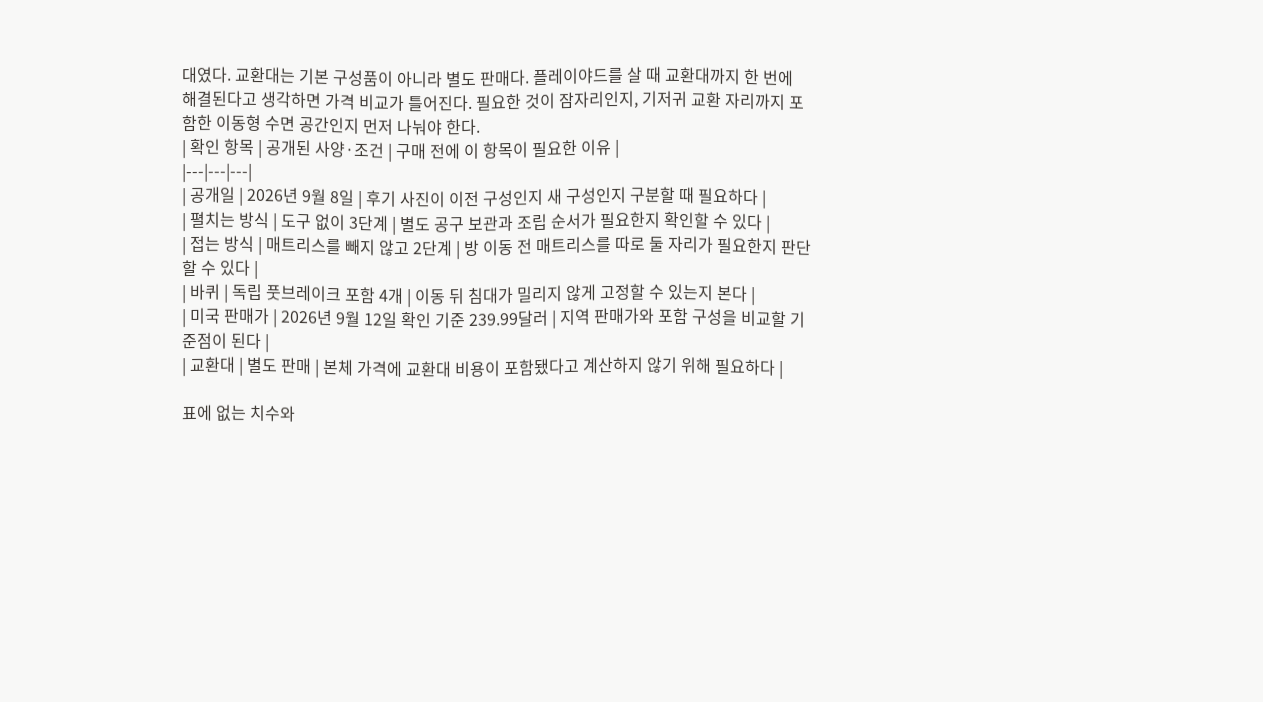대였다. 교환대는 기본 구성품이 아니라 별도 판매다. 플레이야드를 살 때 교환대까지 한 번에 해결된다고 생각하면 가격 비교가 틀어진다. 필요한 것이 잠자리인지, 기저귀 교환 자리까지 포함한 이동형 수면 공간인지 먼저 나눠야 한다.
| 확인 항목 | 공개된 사양·조건 | 구매 전에 이 항목이 필요한 이유 |
|---|---|---|
| 공개일 | 2026년 9월 8일 | 후기 사진이 이전 구성인지 새 구성인지 구분할 때 필요하다 |
| 펼치는 방식 | 도구 없이 3단계 | 별도 공구 보관과 조립 순서가 필요한지 확인할 수 있다 |
| 접는 방식 | 매트리스를 빼지 않고 2단계 | 방 이동 전 매트리스를 따로 둘 자리가 필요한지 판단할 수 있다 |
| 바퀴 | 독립 풋브레이크 포함 4개 | 이동 뒤 침대가 밀리지 않게 고정할 수 있는지 본다 |
| 미국 판매가 | 2026년 9월 12일 확인 기준 239.99달러 | 지역 판매가와 포함 구성을 비교할 기준점이 된다 |
| 교환대 | 별도 판매 | 본체 가격에 교환대 비용이 포함됐다고 계산하지 않기 위해 필요하다 |

표에 없는 치수와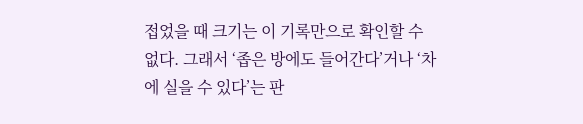접었을 때 크기는 이 기록만으로 확인할 수 없다. 그래서 ‘좁은 방에도 들어간다’거나 ‘차에 실을 수 있다’는 판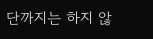단까지는 하지 않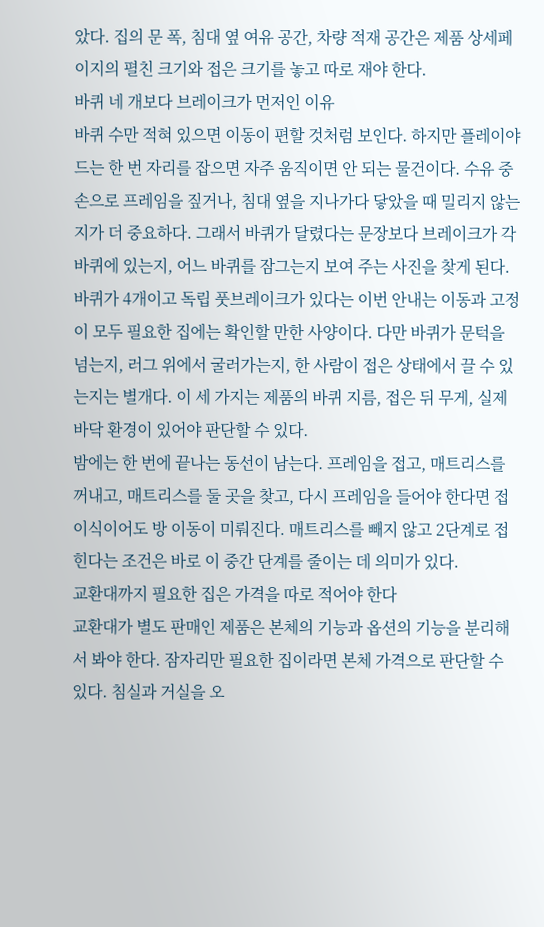았다. 집의 문 폭, 침대 옆 여유 공간, 차량 적재 공간은 제품 상세페이지의 펼친 크기와 접은 크기를 놓고 따로 재야 한다.
바퀴 네 개보다 브레이크가 먼저인 이유
바퀴 수만 적혀 있으면 이동이 편할 것처럼 보인다. 하지만 플레이야드는 한 번 자리를 잡으면 자주 움직이면 안 되는 물건이다. 수유 중 손으로 프레임을 짚거나, 침대 옆을 지나가다 닿았을 때 밀리지 않는지가 더 중요하다. 그래서 바퀴가 달렸다는 문장보다 브레이크가 각 바퀴에 있는지, 어느 바퀴를 잠그는지 보여 주는 사진을 찾게 된다.
바퀴가 4개이고 독립 풋브레이크가 있다는 이번 안내는 이동과 고정이 모두 필요한 집에는 확인할 만한 사양이다. 다만 바퀴가 문턱을 넘는지, 러그 위에서 굴러가는지, 한 사람이 접은 상태에서 끌 수 있는지는 별개다. 이 세 가지는 제품의 바퀴 지름, 접은 뒤 무게, 실제 바닥 환경이 있어야 판단할 수 있다.
밤에는 한 번에 끝나는 동선이 남는다. 프레임을 접고, 매트리스를 꺼내고, 매트리스를 둘 곳을 찾고, 다시 프레임을 들어야 한다면 접이식이어도 방 이동이 미뤄진다. 매트리스를 빼지 않고 2단계로 접힌다는 조건은 바로 이 중간 단계를 줄이는 데 의미가 있다.
교환대까지 필요한 집은 가격을 따로 적어야 한다
교환대가 별도 판매인 제품은 본체의 기능과 옵션의 기능을 분리해서 봐야 한다. 잠자리만 필요한 집이라면 본체 가격으로 판단할 수 있다. 침실과 거실을 오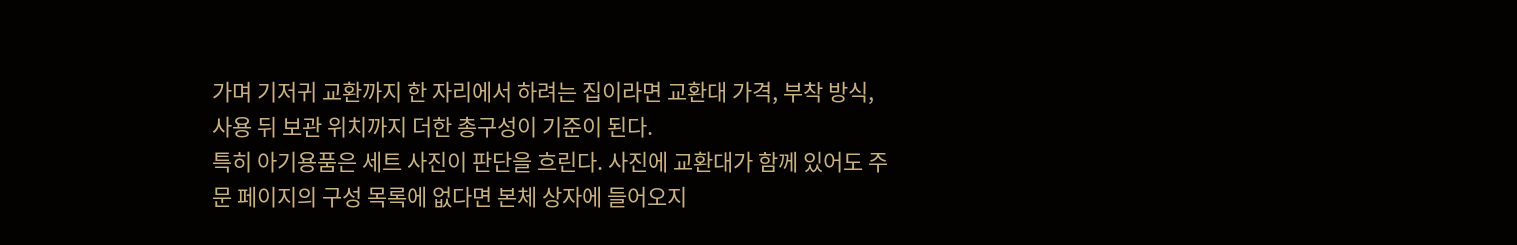가며 기저귀 교환까지 한 자리에서 하려는 집이라면 교환대 가격, 부착 방식, 사용 뒤 보관 위치까지 더한 총구성이 기준이 된다.
특히 아기용품은 세트 사진이 판단을 흐린다. 사진에 교환대가 함께 있어도 주문 페이지의 구성 목록에 없다면 본체 상자에 들어오지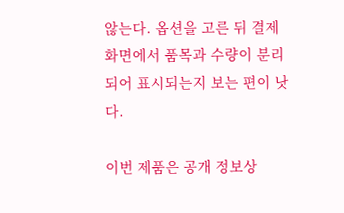않는다. 옵션을 고른 뒤 결제 화면에서 품목과 수량이 분리되어 표시되는지 보는 편이 낫다.

이번 제품은 공개 정보상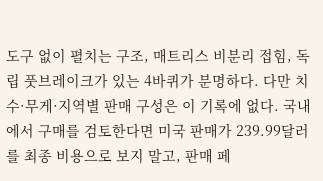도구 없이 펼치는 구조, 매트리스 비분리 접힘, 독립 풋브레이크가 있는 4바퀴가 분명하다. 다만 치수·무게·지역별 판매 구성은 이 기록에 없다. 국내에서 구매를 검토한다면 미국 판매가 239.99달러를 최종 비용으로 보지 말고, 판매 페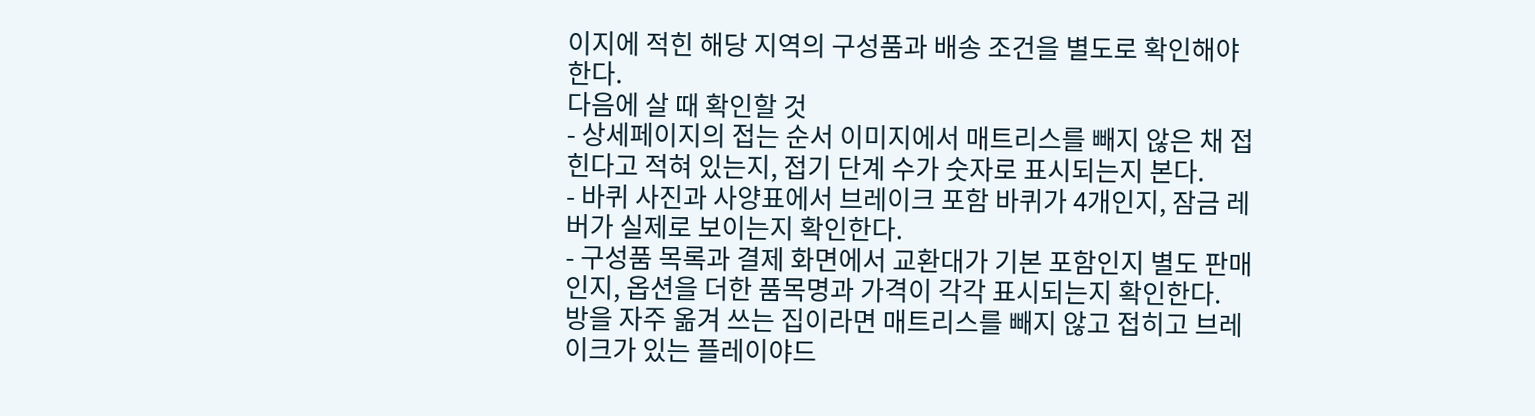이지에 적힌 해당 지역의 구성품과 배송 조건을 별도로 확인해야 한다.
다음에 살 때 확인할 것
- 상세페이지의 접는 순서 이미지에서 매트리스를 빼지 않은 채 접힌다고 적혀 있는지, 접기 단계 수가 숫자로 표시되는지 본다.
- 바퀴 사진과 사양표에서 브레이크 포함 바퀴가 4개인지, 잠금 레버가 실제로 보이는지 확인한다.
- 구성품 목록과 결제 화면에서 교환대가 기본 포함인지 별도 판매인지, 옵션을 더한 품목명과 가격이 각각 표시되는지 확인한다.
방을 자주 옮겨 쓰는 집이라면 매트리스를 빼지 않고 접히고 브레이크가 있는 플레이야드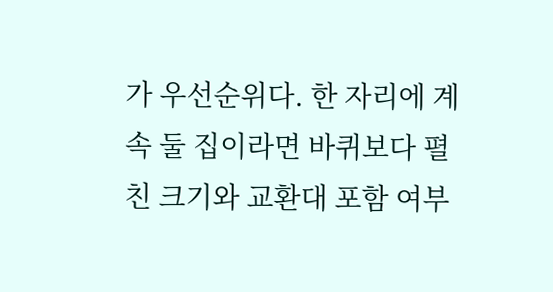가 우선순위다. 한 자리에 계속 둘 집이라면 바퀴보다 펼친 크기와 교환대 포함 여부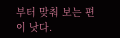부터 맞춰 보는 편이 낫다.